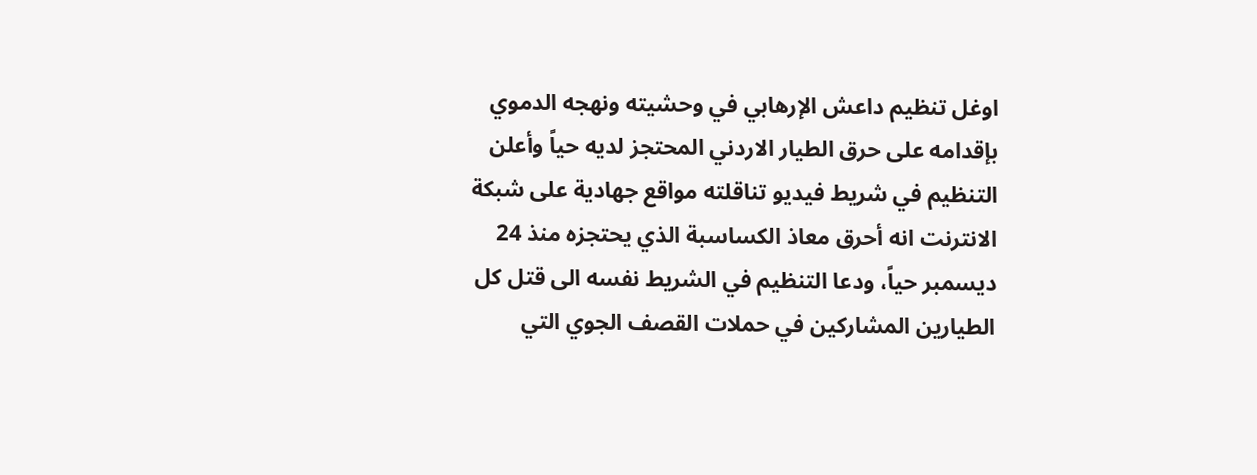اوغل تنظيم داعش الإرهابي في وحشيته ونهجه الدموي بإقدامه على حرق الطيار الاردني المحتجز لديه حياً وأعلن التنظيم في شريط فيديو تناقلته مواقع جهادية على شبكة الانترنت انه أحرق معاذ الكساسبة الذي يحتجزه منذ 24 ديسمبر حياً، ودعا التنظيم في الشريط نفسه الى قتل كل الطيارين المشاركين في حملات القصف الجوي التي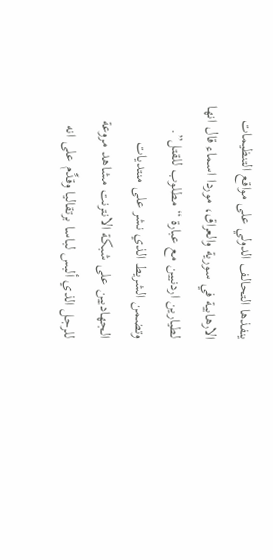ينفذها التحالف الدولي على مواقع التنظيمات الارهابية في سورية والعراق، موردا اسماء قال انها لطيارين اردنيين مع عبارة “مطلوب للقتل”. وتضمن الشريط الذي نشر على منتديات الجهاديين على شبكة الانترنت مشاهد مروعة للرجل الذي ألبس لباسا برتقاليا وقدِّم على انه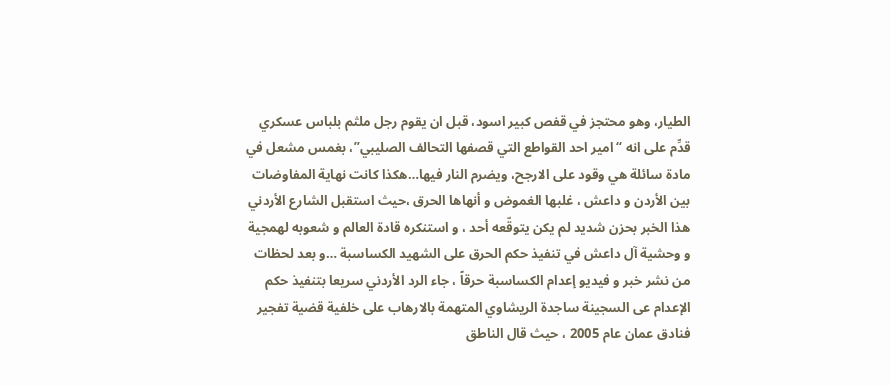الطيار، وهو محتجز في قفص كبير اسود، قبل ان يقوم رجل ملثم بلباس عسكري قدِّم على انه “امير احد القواطع التي قصفها التحالف الصليبي”، بغمس مشعل في مادة سائلة هي وقود على الارجح، ويضرم النار فيها…هكذا كانت نهاية المفاوضات بين الأردن و داعش ، غلبها الغموض و أنهاها الحرق ،حيث استقبل الشارع الأردني هذا الخبر بحزن شديد لم يكن يتوقّعه أحد ، و استنكره قادة العالم و شعوبه لهمجية و وحشية آل داعش في تنفيذ حكم الحرق على الشهيد الكساسبة …و بعد لحظات من نشر خبر و فيديو إعدام الكساسبة حرقاً ، جاء الرد الأردني سريعا بتنفيذ حكم الإعدام عى السجينة ساجدة الريشاوي المتهمة بالارهاب على خلفية قضية تفجير فنادق عمان عام 2005 ، حيث قال الناطق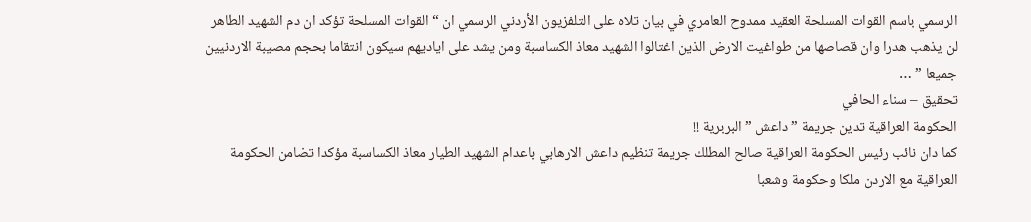الرسمي باسم القوات المسلحة العقيد ممدوح العامري في بيان تلاه على التلفزيون الأردني الرسمي ان “القوات المسلحة تؤكد ان دم الشهيد الطاهر لن يذهب هدرا وان قصاصها من طواغيت الارض الذين اغتالوا الشهيد معاذ الكساسبة ومن يشد على اياديهم سيكون انتقاما بحجم مصيبة الاردنيين جميعا ” …
تحقيق – سناء الحافي
الحكومة العراقية تدين جريمة ” داعش ” البربرية !!
كما دان نائب رئيس الحكومة العراقية صالح المطلك جريمة تنظيم داعش الارهابي باعدام الشهيد الطيار معاذ الكساسبة مؤكدا تضامن الحكومة العراقية مع الاردن ملكا وحكومة وشعبا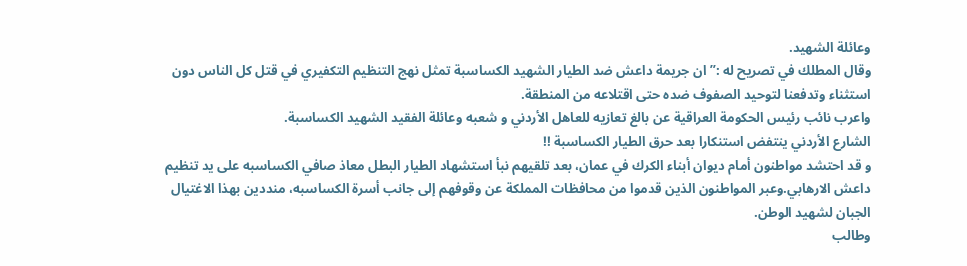وعائلة الشهيد.
وقال المطلك في تصريح له :” ان جريمة داعش ضد الطيار الشهيد الكساسبة تمثل نهج التنظيم التكفيري في قتل كل الناس دون استثناء وتدفعنا لتوحيد الصفوف ضده حتى اقتلاعه من المنطقة.
واعرب نائب رئيس الحكومة العراقية عن بالغ تعازيه للعاهل الأردني و شعبه وعائلة الفقيد الشهيد الكساسبة.
الشارع الأردني ينتفض استنكارا بعد حرق الطيار الكساسبة !!
و قد احتشد مواطنون أمام ديوان أبناء الكرك في عمان، بعد تلقيهم نبأ استشهاد الطيار البطل معاذ صافي الكساسبه على يد تنظيم داعش الارهابي.وعبر المواطنون الذين قدموا من محافظات المملكة عن وقوفهم إلى جانب أسرة الكساسبه، منددين بهذا الاغتيال الجبان لشهيد الوطن.
وطالب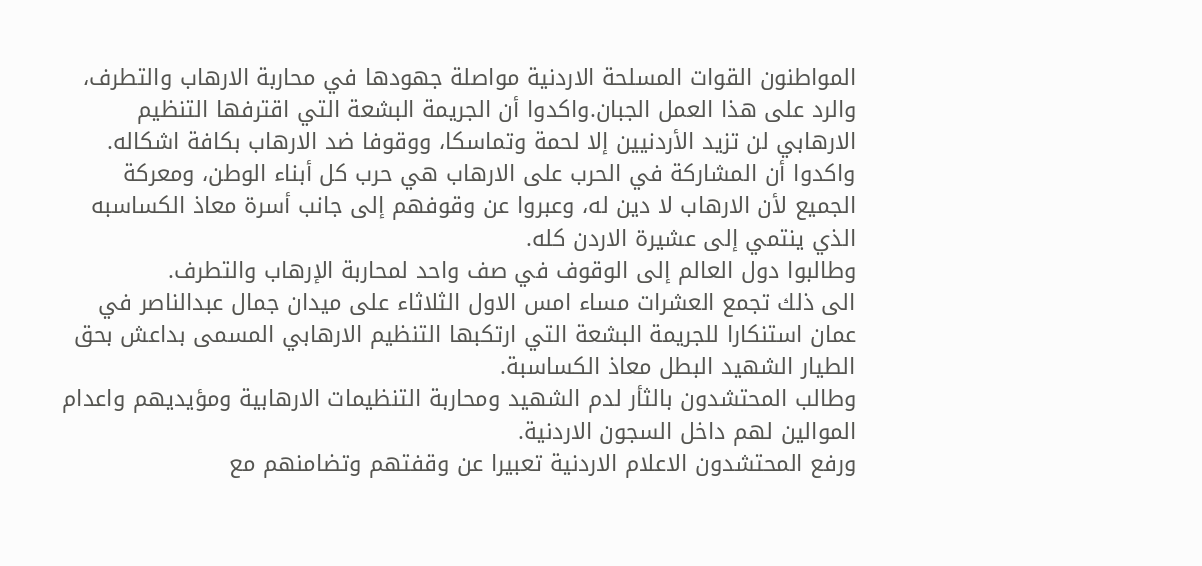المواطنون القوات المسلحة الاردنية مواصلة جهودها في محاربة الارهاب والتطرف، والرد على هذا العمل الجبان.واكدوا أن الجريمة البشعة التي اقترفها التنظيم الارهابي لن تزيد الأردنيين إلا لحمة وتماسكا، ووقوفا ضد الارهاب بكافة اشكاله.
واكدوا أن المشاركة في الحرب على الارهاب هي حرب كل أبناء الوطن، ومعركة الجميع لأن الارهاب لا دين له، وعبروا عن وقوفهم إلى جانب أسرة معاذ الكساسبه الذي ينتمي إلى عشيرة الاردن كله.
وطالبوا دول العالم إلى الوقوف في صف واحد لمحاربة الإرهاب والتطرف.
الى ذلك تجمع العشرات مساء امس الاول الثلاثاء على ميدان جمال عبدالناصر في عمان استنكارا للجريمة البشعة التي ارتكبها التنظيم الارهابي المسمى بداعش بحق الطيار الشهيد البطل معاذ الكساسبة.
وطالب المحتشدون بالثأر لدم الشهيد ومحاربة التنظيمات الارهابية ومؤيديهم واعدام الموالين لهم داخل السجون الاردنية.
ورفع المحتشدون الاعلام الاردنية تعبيرا عن وقفتهم وتضامنهم مع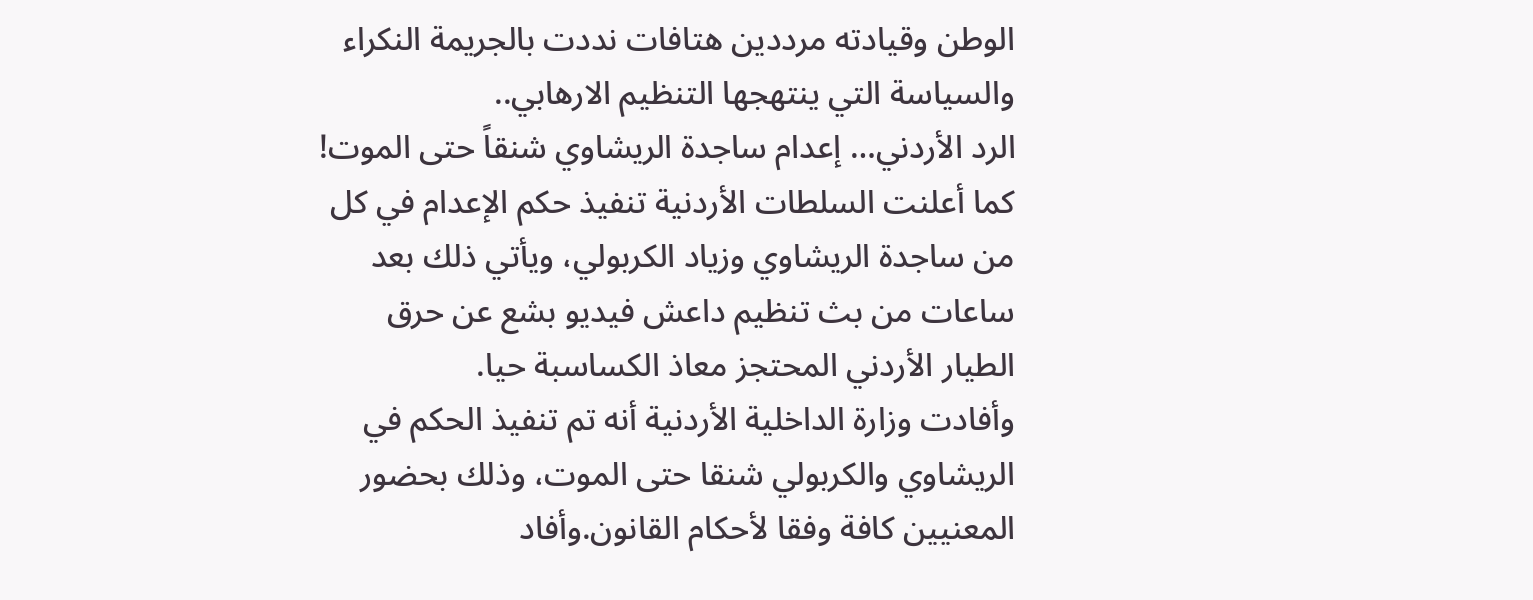الوطن وقيادته مرددين هتافات نددت بالجريمة النكراء والسياسة التي ينتهجها التنظيم الارهابي..
الرد الأردني… إعدام ساجدة الريشاوي شنقاً حتى الموت!
كما أعلنت السلطات الأردنية تنفيذ حكم الإعدام في كل من ساجدة الريشاوي وزياد الكربولي، ويأتي ذلك بعد ساعات من بث تنظيم داعش فيديو بشع عن حرق الطيار الأردني المحتجز معاذ الكساسبة حيا.
وأفادت وزارة الداخلية الأردنية أنه تم تنفيذ الحكم في الريشاوي والكربولي شنقا حتى الموت، وذلك بحضور المعنيين كافة وفقا لأحكام القانون.وأفاد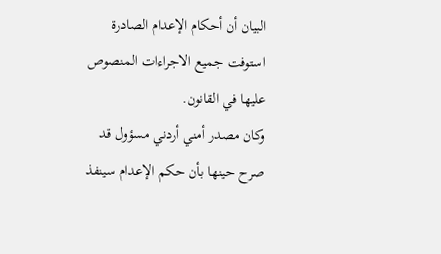البيان أن أحكام الإعدام الصادرة استوفت جميع الاجراءات المنصوص عليها في القانون.
وكان مصدر أمني أردني مسؤول قد صرح حينها بأن حكم الإعدام سينفذ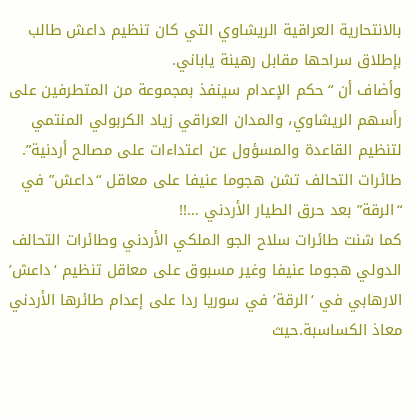بالانتحارية العراقية الريشاوي التي كان تنظيم داعش طالب بإطلاق سراحها مقابل رهينة ياباني.
وأضاف أن “حكم الإعدام سينفذ بمجموعة من المتطرفين على رأسهم الريشاوي، والمدان العراقي زياد الكربولي المنتمي لتنظيم القاعدة والمسؤول عن اعتداءات على مصالح أردنية”.
طائرات التحالف تشن هجوما عنيفا على معاقل “داعش” في “الرقة” بعد حرق الطيار الأردني …!!
كما شنت طائرات سلاح الجو الملكي الأردني وطائرات التحالف الدولي هجوما عنيفا وغير مسبوق على معاقل تنظيم ‘داعش’ الارهابي في ‘الرقة’ في سوريا ردا على إعدام طائرها الأردني معاذ الكساسبة.حيث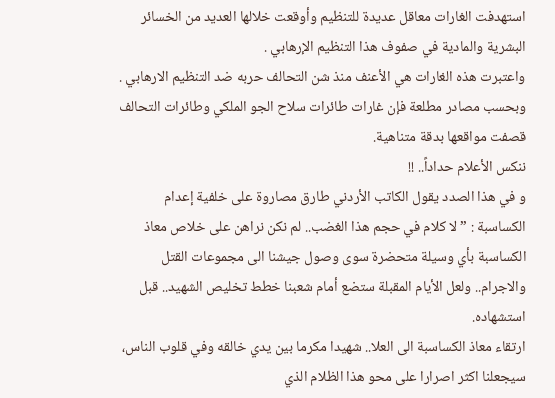استهدفت الغارات معاقل عديدة للتنظيم وأوقعت خلالها العديد من الخسائر البشرية والمادية في صفوف هذا التنظيم الإرهابي .
واعتبرت هذه الغارات هي الأعنف منذ شن التحالف حربه ضد التنظيم الارهابي . وبحسب مصادر مطلعة فإن غارات طائرات سلاح الجو الملكي وطائرات التحالف قصفت مواقعها بدقة متناهية.
ننكس الأعلام حداداً.. !!
و في هذا الصدد يقول الكاتب الأردني طارق مصاروة على خلفية إعدام الكساسبة : ” لا كلام في حجم هذا الغضب.. لم نكن نراهن على خلاص معاذ الكساسبة بأي وسيلة متحضرة سوى وصول جيشنا الى مجموعات القتل والاجرام.. ولعل الأيام المقبلة ستضع أمام شعبنا خطط تخليص الشهيد.. قبل استشهاده.
ارتقاء معاذ الكساسبة الى العلا.. شهيدا مكرما بين يدي خالقه وفي قلوب الناس، سيجعلنا اكثر اصرارا على محو هذا الظلام الذي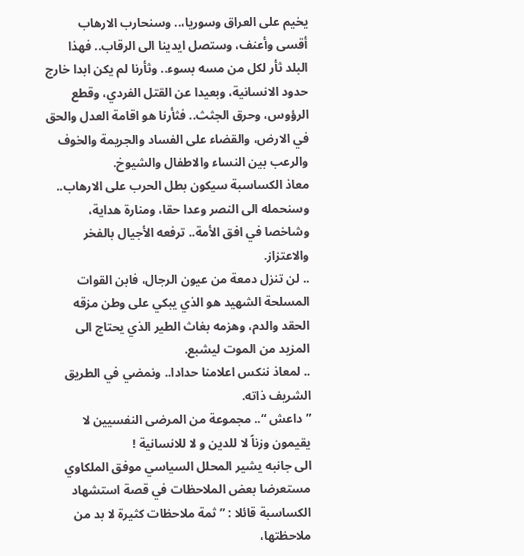يخيم على العراق وسوريا،.. وسنحارب الارهاب أقسى وأعنف، وستصل ايدينا الى الرقاب.. فهذا البلد ثأر لكل من مسه بسوء.. وثأرنا لم يكن ابدا خارج حدود الانسانية، وبعيدا عن القتل الفردي، وقطع الرؤوس، وحرق الجثث.. فثأرنا هو اقامة العدل والحق في الارض، والقضاء على الفساد والجريمة والخوف والرعب بين النساء والاطفال والشيوخ.
معاذ الكساسبة سيكون بطل الحرب على الارهاب.. وسنحمله الى النصر وعدا حقا، ومنارة هداية، وشاخصا في افق الأمة.. ترفعه الأجيال بالفخر والاعتزاز.
.. لن تنزل دمعة من عيون الرجال، فابن القوات المسلحة الشهيد هو الذي يبكي على وطن مزقه الحقد والدم، وهزمه بغاث الطير الذي يحتاج الى المزيد من الموت ليشبع.
.. لمعاذ ننكس اعلامنا حدادا.. ونمضي في الطريق الشريف ذاته.
” داعش “.. مجموعة من المرضى النفسيين لا يقيمون وزناً لا للدين و لا للانسانية !
الى جانبه يشير المحلل السياسي موفق الملكاوي مستعرضا بعض الملاحظات في قصة استشهاد الكساسبة قائلا : ” ثمة ملاحظات كثيرة لا بد من ملاحظتها،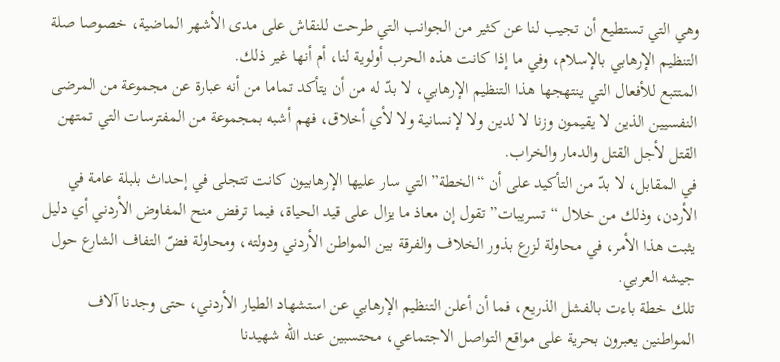وهي التي تستطيع أن تجيب لنا عن كثير من الجوانب التي طرحت للنقاش على مدى الأشهر الماضية، خصوصا صلة التنظيم الإرهابي بالإسلام، وفي ما إذا كانت هذه الحرب أولوية لنا، أم أنها غير ذلك.
المتتبع للأفعال التي ينتهجها هذا التنظيم الإرهابي، لا بدّ له من أن يتأكد تماما من أنه عبارة عن مجموعة من المرضى النفسيين الذين لا يقيمون وزنا لا لدين ولا لإنسانية ولا لأي أخلاق، فهم أشبه بمجموعة من المفترسات التي تمتهن القتل لأجل القتل والدمار والخراب.
في المقابل، لا بدّ من التأكيد على أن “الخطة” التي سار عليها الإرهابيون كانت تتجلى في إحداث بلبلة عامة في الأردن، وذلك من خلال “تسريبات” تقول إن معاذ ما يزال على قيد الحياة، فيما ترفض منح المفاوض الأردني أي دليل يثبت هذا الأمر، في محاولة لزرع بذور الخلاف والفرقة بين المواطن الأردني ودولته، ومحاولة فضّ التفاف الشارع حول جيشه العربي.
تلك خطة باءت بالفشل الذريع، فما أن أعلن التنظيم الإرهابي عن استشهاد الطيار الأردني، حتى وجدنا آلاف المواطنين يعبرون بحرية على مواقع التواصل الاجتماعي، محتسبين عند الله شهيدنا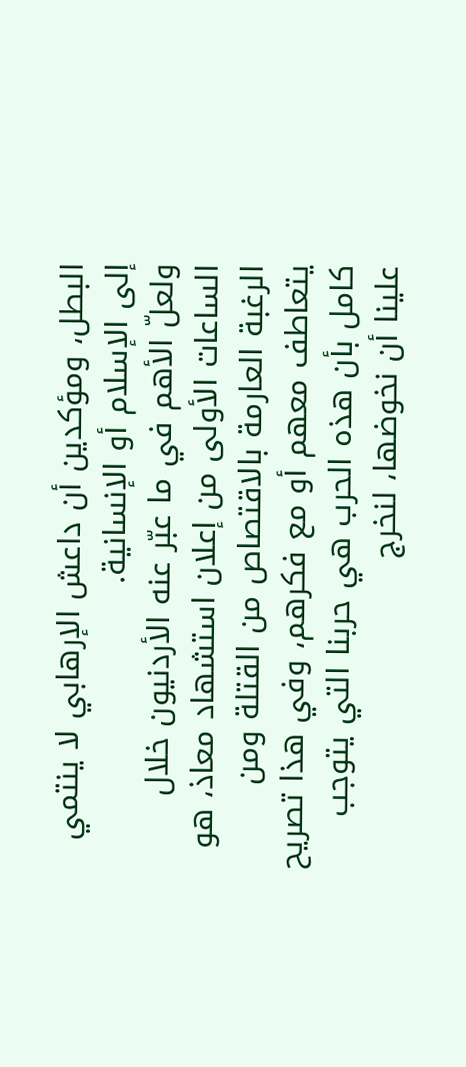البطل، ومؤكدين أن داعش الإرهابي لا ينتمي إلى الإسلام أو الإنسانية.
ولعلّ الأهم في ما عبّر عنه الأردنيون خلال الساعات الأولى من إعلان استشهاد معاذ، هو الرغبة العارمة بالاقتصاص من القتلة ومن يتعاطف معهم أو مع فكرهم، وفي هذا تصريح كامل بأن هذه الحرب هي حربنا التي يتوجب علينا أن نخوضها، لنخرج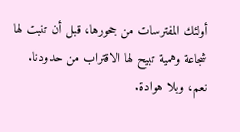أولئك المفترسات من جحورها، قبل أن تنبت لها شجاعة وهمية تبيح لها الاقتراب من حدودنا.
نعم، وبلا هوادة.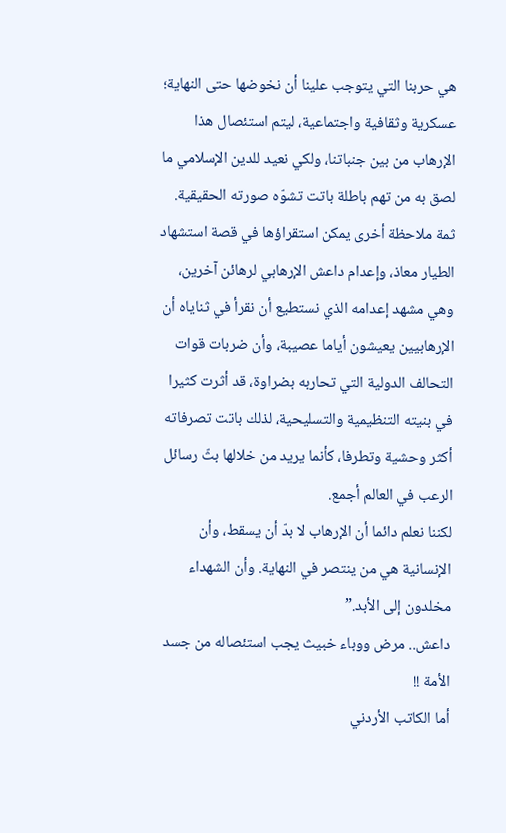هي حربنا التي يتوجب علينا أن نخوضها حتى النهاية؛ عسكرية وثقافية واجتماعية، ليتم استئصال هذا الإرهاب من بين جنباتنا، ولكي نعيد للدين الإسلامي ما لصق به من تهم باطلة باتت تشوّه صورته الحقيقية.
ثمة ملاحظة أخرى يمكن استقراؤها في قصة استشهاد الطيار معاذ، وإعدام داعش الإرهابي لرهائن آخرين، وهي مشهد إعدامه الذي نستطيع أن نقرأ في ثناياه أن الإرهابيين يعيشون أياما عصيبة، وأن ضربات قوات التحالف الدولية التي تحاربه بضراوة، قد أثرت كثيرا في بنيته التنظيمية والتسليحية، لذلك باتت تصرفاته أكثر وحشية وتطرفا، كأنما يريد من خلالها بثّ رسائل الرعب في العالم أجمع.
لكننا نعلم دائما أن الإرهاب لا بدّ أن يسقط، وأن الإنسانية هي من ينتصر في النهاية. وأن الشهداء مخلدون إلى الأبد.”
داعش.. مرض ووباء خبيث يجب استئصاله من جسد الأمة !!
أما الكاتب الأردني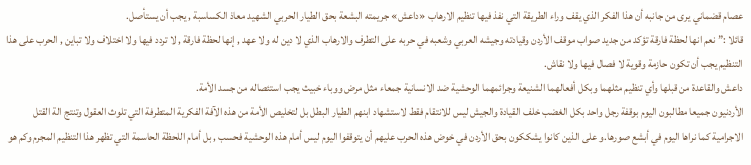عصام قضماني يرى من جانبه أن هذا الفكر الذي يقف وراء الطريقة التي نفذ فيها تنظيم الارهاب «داعش» جريمته البشعة بحق الطيار الحربي الشهيد معاذ الكساسبة , يجب أن يستأصل.
قائلا :” نعم انها لحظة فارقة تؤكد من جديد صواب موقف الأردن وقيادته وجيشه العربي وشعبه في حربه على التطرف والارهاب الذي لا دين له ولا عهد , إنها لحظة فارقة , لا تردد فيها ولا اختلاف ولا تباين , الحرب على هذا التنظيم يجب أن تكون حازمة وقوية لا فصال فيها ولا نقاش.
داعش والقاعدة من قبلها وأي تنظيم مثلهما وبكل أفعالهما الشنيعة وجرائمهما الوحشية ضد الانسانية جمعاء مثل مرض ووباء خبيث يجب استئصاله من جسد الأمة.
الأردنيون جميعا مطالبون اليوم بوقفة رجل واحد بكل الغضب خلف القيادة والجيش ليس للانتقام فقط لاستشهاد ابنهم الطيار البطل بل لتخليص الأمة من هذه الآفة الفكرية المتطرفة التي تلوث العقول وتنتج الة القتل الاجرامية كما نراها اليوم في أبشع صورها.و على الذين كانوا يشككون بحق الأردن في خوض هذه الحرب عليهم أن يتوقفوا اليوم ليس أمام هذه الوحشية فحسب , بل أمام اللحظة الحاسمة التي تظهر هذا التنظيم المجرم وكم هو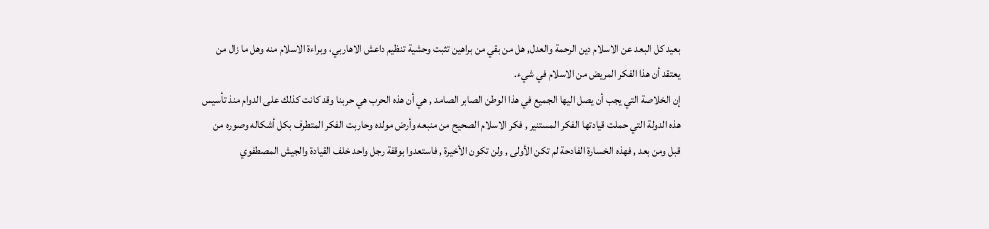بعيد كل البعد عن الاسلام دين الرحمة والعدل, هل من بقي من براهين تثبت وحشية تنظيم داعش الاهاربي، وبراءة الاسلام منه وهل ما زال من يعتقد أن هذا الفكر المريض من الاسلام في شيء.
إن الخلاصة التي يجب أن يصل اليها الجميع في هذا الوطن الصابر الصامد , هي أن هذه الحرب هي حربنا وقد كانت كذلك على الدوام منذ تأسيس هذه الدولة التي حملت قيادتها الفكر المستنير , فكر الاسلام الصحيح من منبعه وأرض مولده وحاربت الفكر المتطرف بكل أشكاله وصوره من قبل ومن بعد , فهذه الخسارة الفادحة لم تكن الأولى , ولن تكون الأخيرة , فاستعدوا بوقفة رجل واحد خلف القيادة والجيش المصطفوي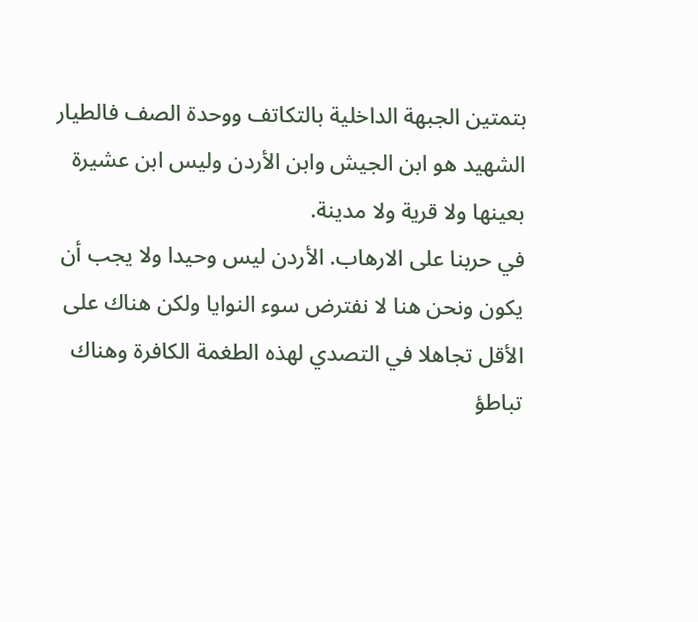بتمتين الجبهة الداخلية بالتكاتف ووحدة الصف فالطيار الشهيد هو ابن الجيش وابن الأردن وليس ابن عشيرة بعينها ولا قرية ولا مدينة.
في حربنا على الارهاب. الأردن ليس وحيدا ولا يجب أن يكون ونحن هنا لا نفترض سوء النوايا ولكن هناك على الأقل تجاهلا في التصدي لهذه الطغمة الكافرة وهناك تباطؤ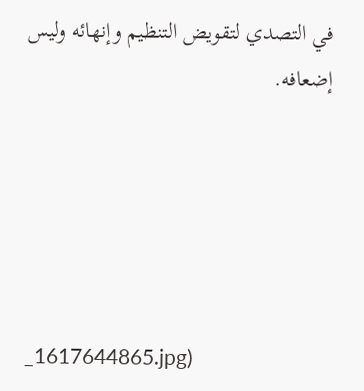في التصدي لتقويض التنظيم وإنهائه وليس إضعافه.





_1617644865.jpg)